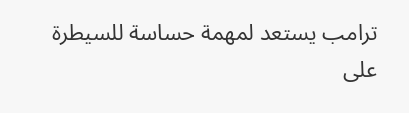ترامب يستعد لمهمة حساسة للسيطرة على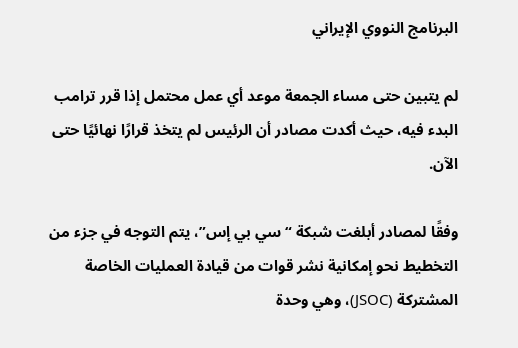البرنامج النووي الإيراني

لم يتبين حتى مساء الجمعة موعد أي عمل محتمل إذا قرر ترامب البدء فيه، حيث أكدت مصادر أن الرئيس لم يتخذ قرارًا نهائيًا حتى الآن.

وفقًا لمصادر أبلغت شبكة “سي بي إس”، يتم التوجه في جزء من التخطيط نحو إمكانية نشر قوات من قيادة العمليات الخاصة المشتركة (JSOC)، وهي وحدة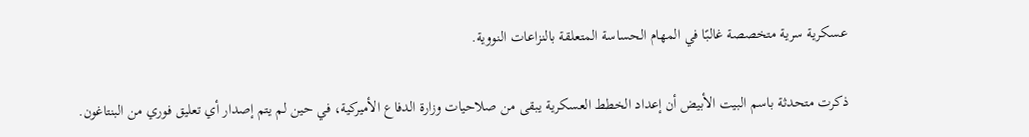عسكرية سرية متخصصة غالبًا في المهام الحساسة المتعلقة بالنزاعات النووية.

ذكرت متحدثة باسم البيت الأبيض أن إعداد الخطط العسكرية يبقى من صلاحيات وزارة الدفاع الأميركية، في حين لم يتم إصدار أي تعليق فوري من البنتاغون.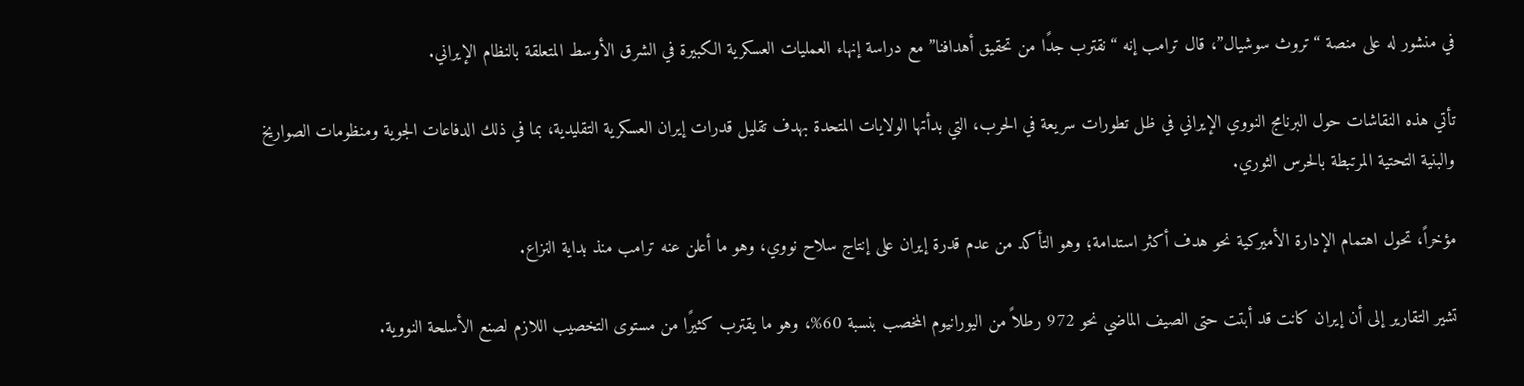في منشور له على منصة “تروث سوشيال”، قال ترامب إنه “نقترب جدًا من تحقيق أهدافنا” مع دراسة إنهاء العمليات العسكرية الكبيرة في الشرق الأوسط المتعلقة بالنظام الإيراني.

تأتي هذه النقاشات حول البرنامج النووي الإيراني في ظل تطورات سريعة في الحرب، التي بدأتها الولايات المتحدة بهدف تقليل قدرات إيران العسكرية التقليدية، بما في ذلك الدفاعات الجوية ومنظومات الصواريخ والبنية التحتية المرتبطة بالحرس الثوري.

مؤخراً، تحول اهتمام الإدارة الأميركية نحو هدف أكثر استدامة؛ وهو التأكد من عدم قدرة إيران على إنتاج سلاح نووي، وهو ما أعلن عنه ترامب منذ بداية النزاع.

تشير التقارير إلى أن إيران كانت قد أبتت حتى الصيف الماضي نحو 972 رطلاً من اليورانيوم المخصب بنسبة 60%، وهو ما يقترب كثيرًا من مستوى التخصيب اللازم لصنع الأسلحة النووية.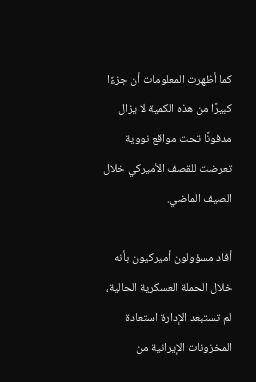كما أظهرت المعلومات أن جزءًا كبيرًا من هذه الكمية لا يزال مدفونًا تحت مواقع نووية تعرضت للقصف الأميركي خلال الصيف الماضي.

أفاد مسؤولون أميركيون بأنه خلال الحملة العسكرية الحالية، لم تستبعد الإدارة استعادة المخزونات الإيرانية من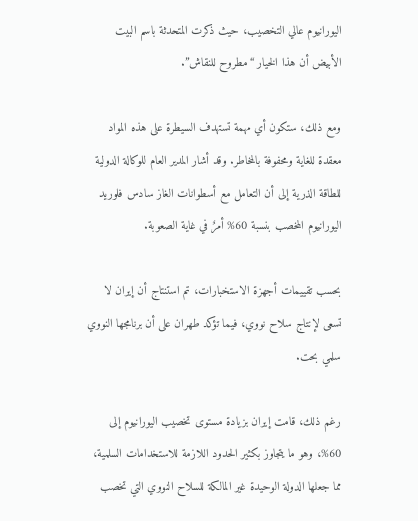اليورانيوم عالي التخصيب، حيث ذكرت المتحدثة باسم البيت الأبيض أن هذا الخيار “مطروح للنقاش”.

ومع ذلك، ستكون أي مهمة تستهدف السيطرة على هذه المواد معقدة للغاية ومحفوفة بالمخاطر. وقد أشار المدير العام للوكالة الدولية للطاقة الذرية إلى أن التعامل مع أسطوانات الغاز سادس فلوريد اليورانيوم المخصب بنسبة 60% أمرٌ في غاية الصعوبة.

بحسب تقييمات أجهزة الاستخبارات، تم استنتاج أن إيران لا تسعى لإنتاج سلاح نووي، فيما تؤكد طهران على أن برنامجها النووي سلمي بحت.

رغم ذلك، قامت إيران بزيادة مستوى تخصيب اليورانيوم إلى 60%، وهو ما يتجاوز بكثير الحدود اللازمة للاستخدامات السلمية، مما جعلها الدولة الوحيدة غير المالكة للسلاح النووي التي تخصب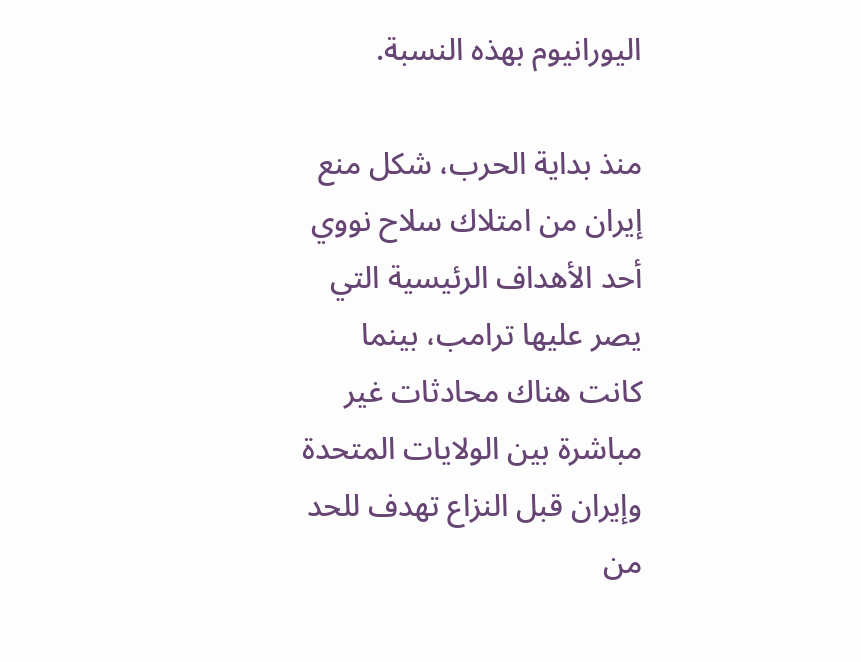اليورانيوم بهذه النسبة.

منذ بداية الحرب، شكل منع إيران من امتلاك سلاح نووي أحد الأهداف الرئيسية التي يصر عليها ترامب، بينما كانت هناك محادثات غير مباشرة بين الولايات المتحدة وإيران قبل النزاع تهدف للحد من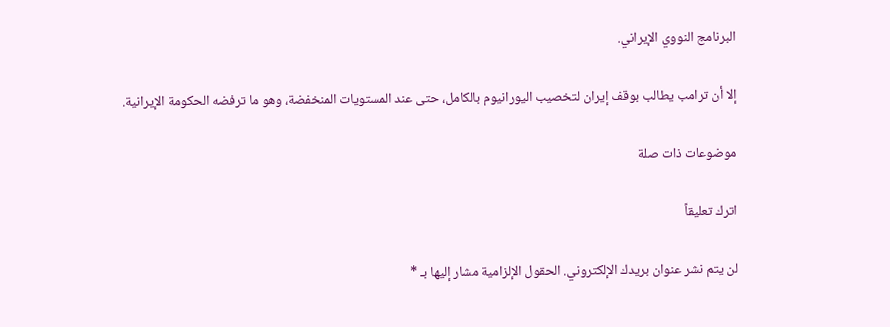البرنامج النووي الإيراني.

إلا أن ترامب يطالب بوقف إيران لتخصيب اليورانيوم بالكامل، حتى عند المستويات المنخفضة، وهو ما ترفضه الحكومة الإيرانية.

موضوعات ذات صلة

اترك تعليقاً

لن يتم نشر عنوان بريدك الإلكتروني. الحقول الإلزامية مشار إليها بـ *